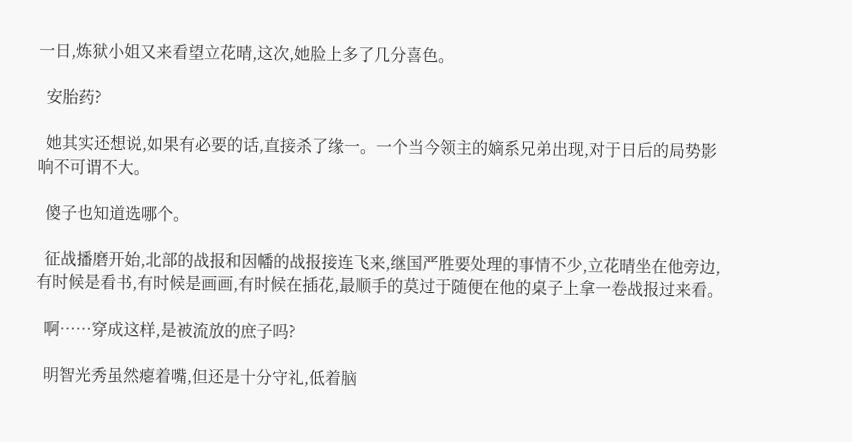一日,炼狱小姐又来看望立花晴,这次,她脸上多了几分喜色。

  安胎药?

  她其实还想说,如果有必要的话,直接杀了缘一。一个当今领主的嫡系兄弟出现,对于日后的局势影响不可谓不大。

  傻子也知道选哪个。

  征战播磨开始,北部的战报和因幡的战报接连飞来,继国严胜要处理的事情不少,立花晴坐在他旁边,有时候是看书,有时候是画画,有时候在插花,最顺手的莫过于随便在他的桌子上拿一卷战报过来看。

  啊……穿成这样,是被流放的庶子吗?

  明智光秀虽然瘪着嘴,但还是十分守礼,低着脑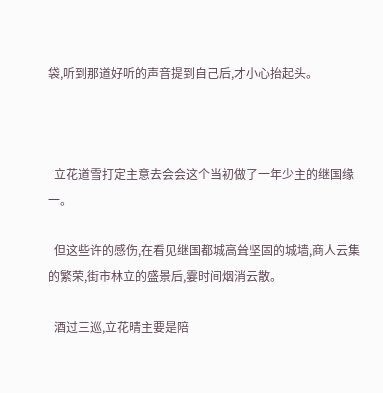袋,听到那道好听的声音提到自己后,才小心抬起头。



  立花道雪打定主意去会会这个当初做了一年少主的继国缘一。

  但这些许的感伤,在看见继国都城高耸坚固的城墙,商人云集的繁荣,街市林立的盛景后,霎时间烟消云散。

  酒过三巡,立花晴主要是陪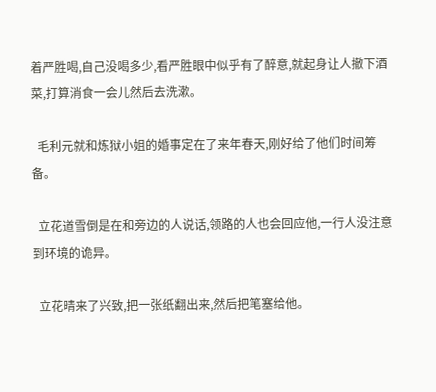着严胜喝,自己没喝多少,看严胜眼中似乎有了醉意,就起身让人撤下酒菜,打算消食一会儿然后去洗漱。

  毛利元就和炼狱小姐的婚事定在了来年春天,刚好给了他们时间筹备。

  立花道雪倒是在和旁边的人说话,领路的人也会回应他,一行人没注意到环境的诡异。

  立花晴来了兴致,把一张纸翻出来,然后把笔塞给他。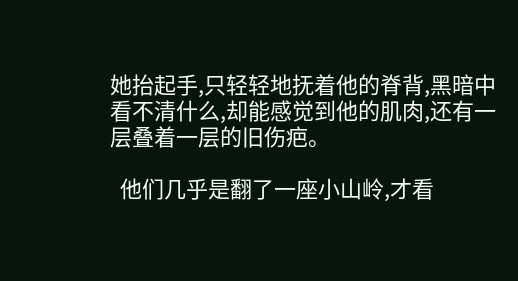她抬起手,只轻轻地抚着他的脊背,黑暗中看不清什么,却能感觉到他的肌肉,还有一层叠着一层的旧伤疤。

  他们几乎是翻了一座小山岭,才看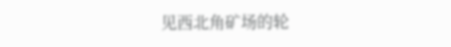见西北角矿场的轮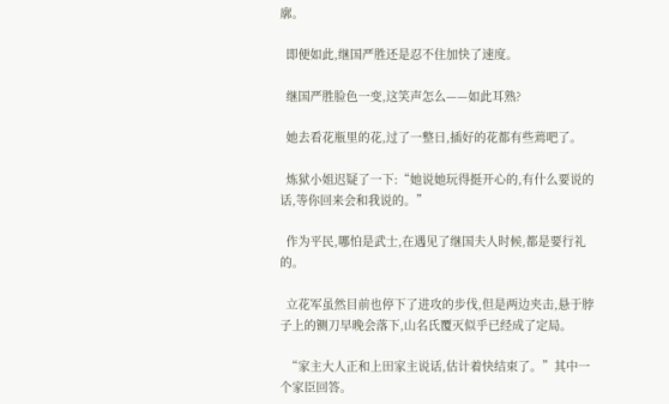廓。

  即便如此,继国严胜还是忍不住加快了速度。

  继国严胜脸色一变,这笑声怎么——如此耳熟?

  她去看花瓶里的花,过了一整日,插好的花都有些蔫吧了。

  炼狱小姐迟疑了一下:“她说她玩得挺开心的,有什么要说的话,等你回来会和我说的。”

  作为平民,哪怕是武士,在遇见了继国夫人时候,都是要行礼的。

  立花军虽然目前也停下了进攻的步伐,但是两边夹击,悬于脖子上的铡刀早晚会落下,山名氏覆灭似乎已经成了定局。

  “家主大人正和上田家主说话,估计着快结束了。”其中一个家臣回答。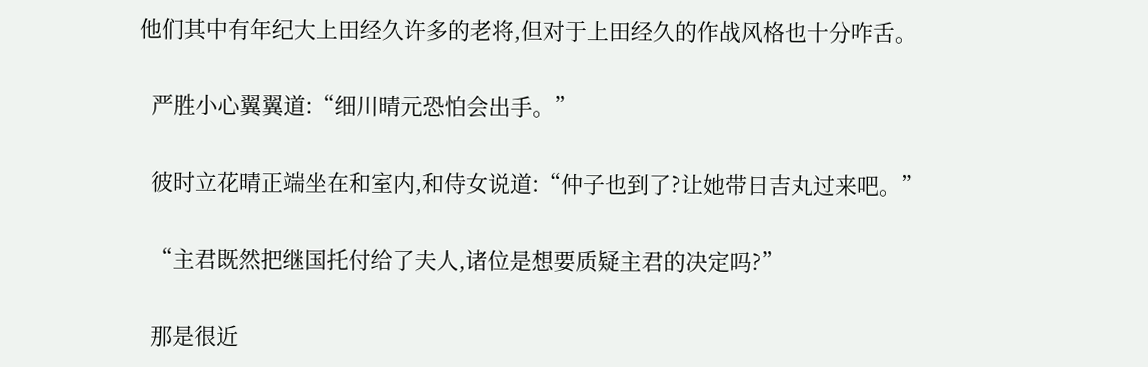他们其中有年纪大上田经久许多的老将,但对于上田经久的作战风格也十分咋舌。

  严胜小心翼翼道:“细川晴元恐怕会出手。”

  彼时立花晴正端坐在和室内,和侍女说道:“仲子也到了?让她带日吉丸过来吧。”

  “主君既然把继国托付给了夫人,诸位是想要质疑主君的决定吗?”

  那是很近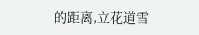的距离,立花道雪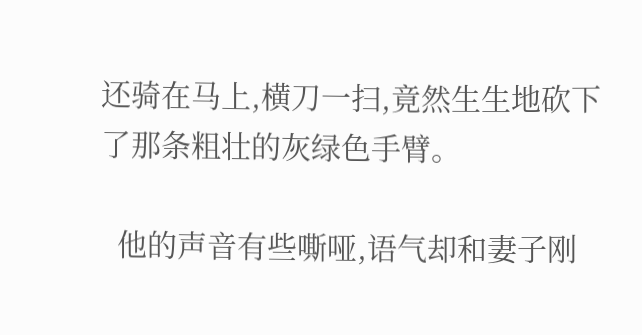还骑在马上,横刀一扫,竟然生生地砍下了那条粗壮的灰绿色手臂。

  他的声音有些嘶哑,语气却和妻子刚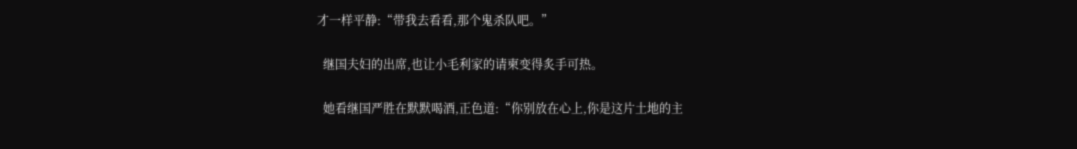才一样平静:“带我去看看,那个鬼杀队吧。”

  继国夫妇的出席,也让小毛利家的请柬变得炙手可热。

  她看继国严胜在默默喝酒,正色道:“你别放在心上,你是这片土地的主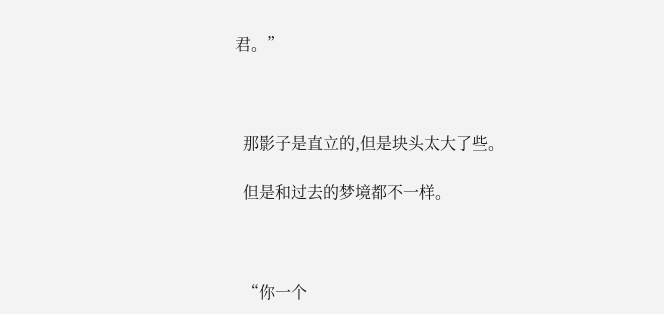君。”



  那影子是直立的,但是块头太大了些。

  但是和过去的梦境都不一样。



  “你一个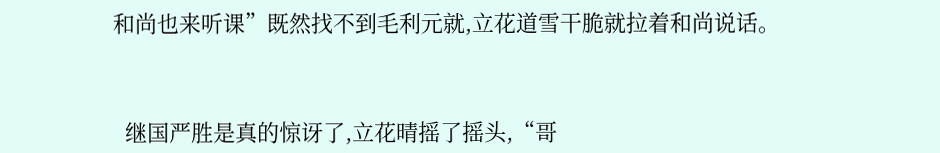和尚也来听课”既然找不到毛利元就,立花道雪干脆就拉着和尚说话。



  继国严胜是真的惊讶了,立花晴摇了摇头,“哥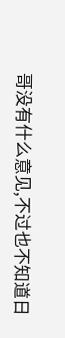哥没有什么意见,不过也不知道日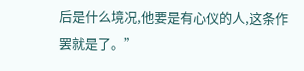后是什么境况,他要是有心仪的人,这条作罢就是了。”